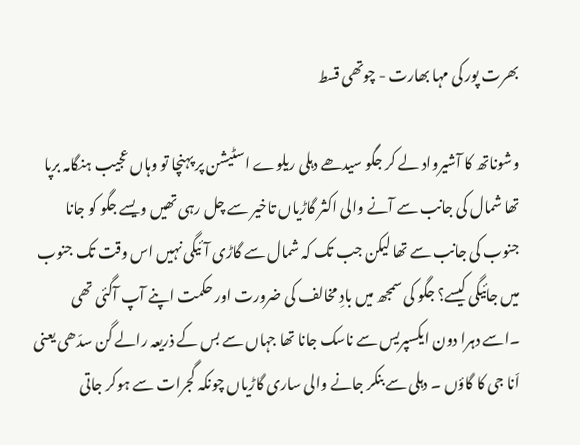بھرت پور کی مہا بھارت - چوتھی قسط

وشوناتھ کا آشیرواد لے کر جگو سیدھے دہلی ریلوے اسٹیشن پر پہنچا تو وہاں عجیب ہنگامہ برپا تھا شمال کی جانب سے آنے والی اکثر گاڑیاں تاخیر سے چل رہی تھیں ویسے جگو کو جانا جنوب کی جانب سے تھا لیکن جب تک کہ شمال سے گاڑی آئیگی نہیں اس وقت تک جنوب میں جائیگی کیسے؟ جگو کی سمجھ میں بادِ مخالف کی ضرورت اور حکمت اپنے آپ آگئی تھی ۔اسے دہرا دون ایکسپریس سے ناسک جانا تھا جہاں سے بس کے ذریعہ رالے گن سدّھی یعنی اّنا جی کا گاؤں ۔ دہلی سے بنکر جانے والی ساری گاڑیاں چونکہ گجرات سے ہوکر جاتی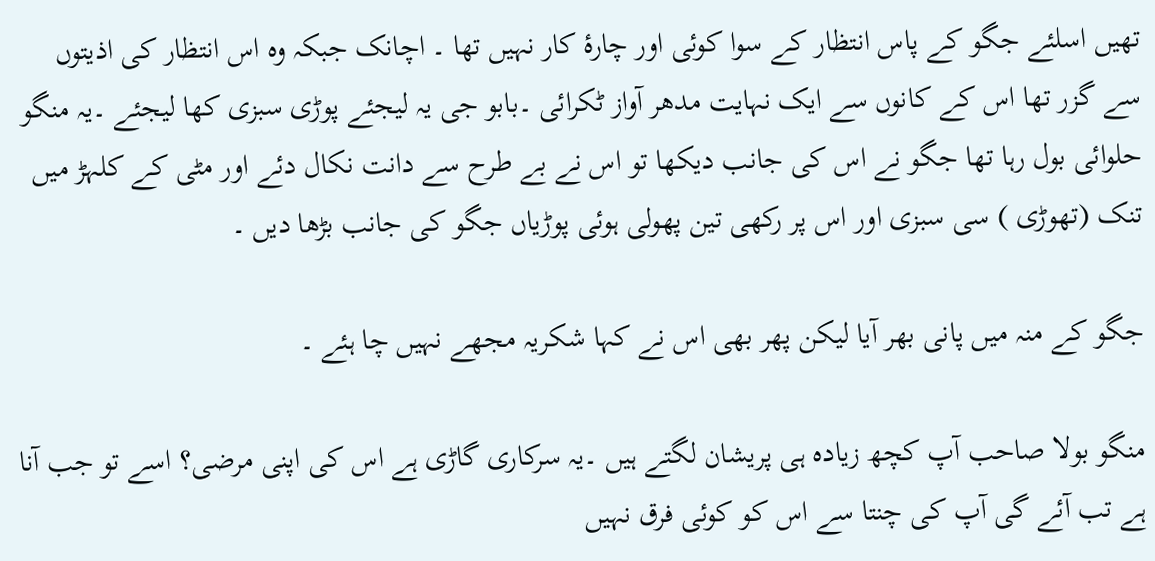تھیں اسلئے جگو کے پاس انتظار کے سوا کوئی اور چارۂ کار نہیں تھا ۔ اچانک جبکہ وہ اس انتظار کی اذیتوں سے گزر تھا اس کے کانوں سے ایک نہایت مدھر آواز ٹکرائی ۔بابو جی یہ لیجئے پوڑی سبزی کھا لیجئے ۔یہ منگو حلوائی بول رہا تھا جگو نے اس کی جانب دیکھا تو اس نے بے طرح سے دانت نکال دئے اور مٹی کے کلہڑ میں تنک (تھوڑی ) سی سبزی اور اس پر رکھی تین پھولی ہوئی پوڑیاں جگو کی جانب بڑھا دیں ۔

جگو کے منہ میں پانی بھر آیا لیکن پھر بھی اس نے کہا شکریہ مجھے نہیں چا ہئے ۔

منگو بولا صاحب آپ کچھ زیادہ ہی پریشان لگتے ہیں ۔یہ سرکاری گاڑی ہے اس کی اپنی مرضی؟ اسے تو جب آنا ہے تب آئے گی آپ کی چنتا سے اس کو کوئی فرق نہیں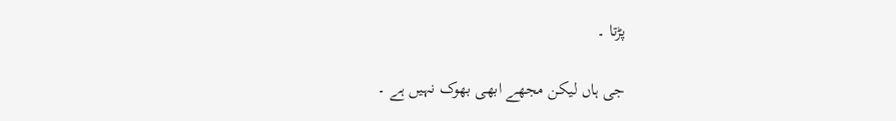پڑتا ۔

جی ہاں لیکن مجھے ابھی بھوک نہیں ہے ۔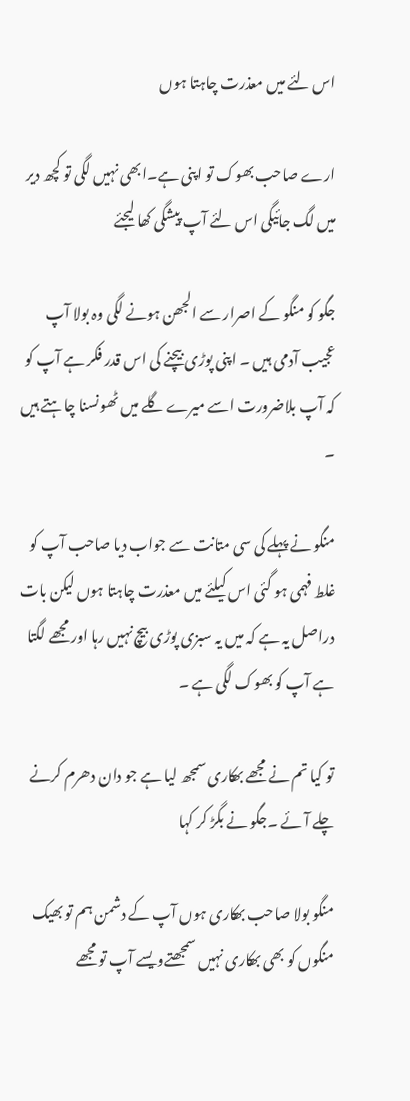اس لئے میں معذرت چاہتا ہوں

ارے صاحب بھوک تو اپنی ہے۔ابھی نہیں لگی تو کچھ دیر میں لگ جائیگی اس لئے آپ پیشگی کھا لیجئے

جگو کو منگو کے اصرار سے الجھن ہونے لگی وہ بولا آپ عجیب آدمی ہیں ۔ اپنی پوڑی بیچنے کی اس قدر فکر ہے آپ کو کہ آپ بلاضرورت اسے میرے گلے میں ٹھونسنا چاہتے ہیں ۔

منگو نے پہلے کی سی متانت سے جواب دیا صاحب آپ کو غلط فہمی ہو گئی اس کیلئے میں معذرت چاہتا ہوں لیکن بات دراصل یہ ہے کہ میں یہ سبزی پوڑی بیچ نہیں رہا اور مجھے لگتا ہے آپ کو بھوک لگی ہے ۔

تو کیا تم نے مجھے بھکاری سمجھ لیا ہے جو دان دھرم کرنے چلے آئے ۔جگو نے بگڑ کر کہا

منگو بولا صاحب بھکاری ہوں آپ کے دشمن ہم تو بھیک منگوں کو بھی بھکاری نہیں سمجھتےویسے آپ تو مجھے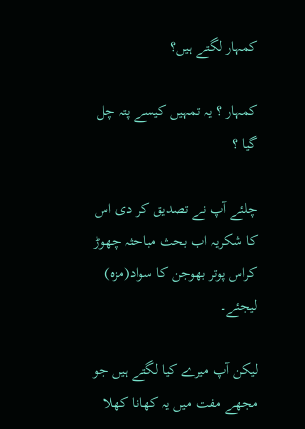کمہار لگتے ہیں؟

کمہار ؟ یہ تمہیں کیسے پتہ چل گیا ؟

چلئے آپ نے تصدیق کر دی اس کا شکریہ اب بحث مباحثہ چھوڑ کراس پوتر بھوجن کا سواد(مزہ) لیجئے۔

لیکن آپ میرے کیا لگتے ہیں جو مجھے مفت میں یہ کھانا کھلا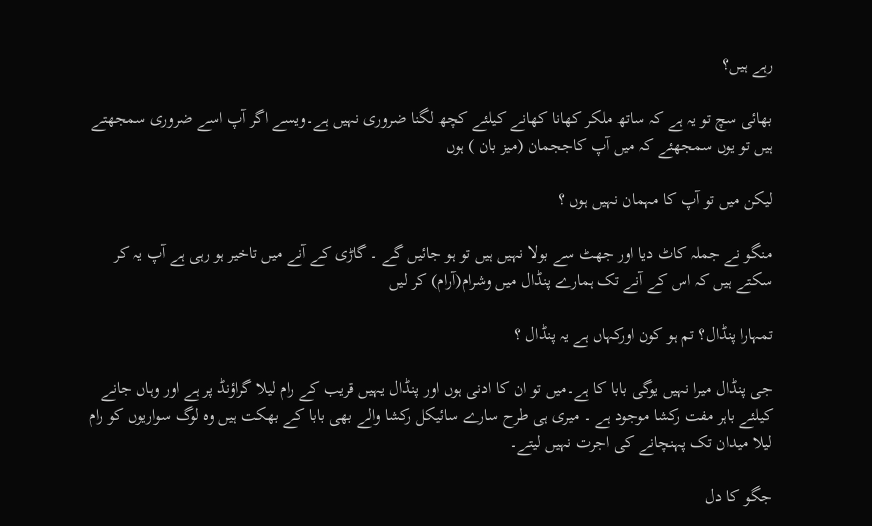رہے ہیں؟

بھائی سچ تو یہ ہے کہ ساتھ ملکر کھانا کھانے کیلئے کچھ لگنا ضروری نہیں ہے۔ویسے اگر آپ اسے ضروری سمجھتے ہیں تو یوں سمجھئے کہ میں آپ کاججمان (میز بان ) ہوں

لیکن میں تو آپ کا مہمان نہیں ہوں ؟

منگو نے جملہ کاٹ دیا اور جھٹ سے بولا نہیں ہیں تو ہو جائیں گے ۔ گاڑی کے آنے میں تاخیر ہو رہی ہے آپ یہ کر سکتے ہیں کہ اس کے آنے تک ہمارے پنڈال میں وشرام(آرام) کر لیں

تمہارا پنڈال؟ تم ہو کون اورکہاں ہے یہ پنڈال ؟

جی پنڈال میرا نہیں یوگی بابا کا ہے۔میں تو ان کا ادنی ہوں اور پنڈال یہیں قریب کے رام لیلا گراؤنڈ پر ہے اور وہاں جانے کیلئے باہر مفت رکشا موجود ہے ۔ میری ہی طرح سارے سائیکل رکشا والے بھی بابا کے بھکت ہیں وہ لوگ سواریوں کو رام لیلا میدان تک پہنچانے کی اجرت نہیں لیتے۔

جگو کا دل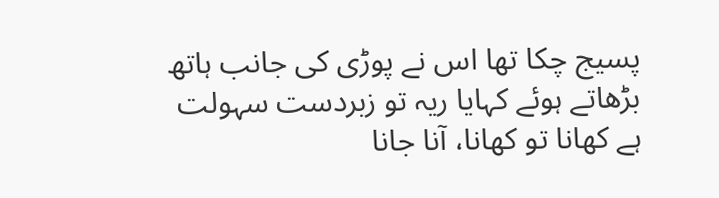پسیج چکا تھا اس نے پوڑی کی جانب ہاتھ بڑھاتے ہوئے کہایا ریہ تو زبردست سہولت ہے کھانا تو کھانا، آنا جانا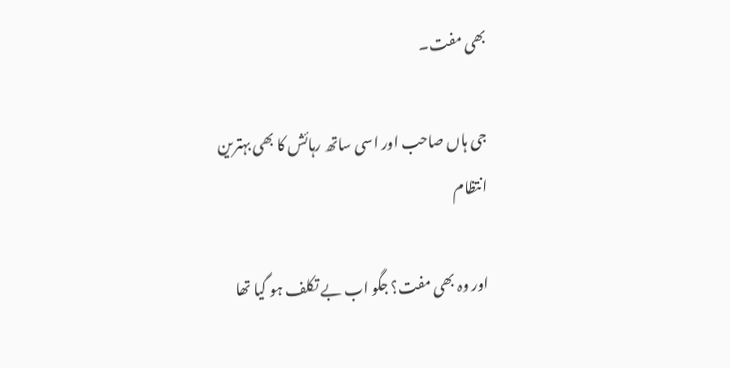بھی مفت۔

جی ہاں صاحب اور اسی ساتھ رہائش کا بھی بہترین انتظام

اور وہ بھی مفت؟ جگو اب بے تکلف ہو گیا تھا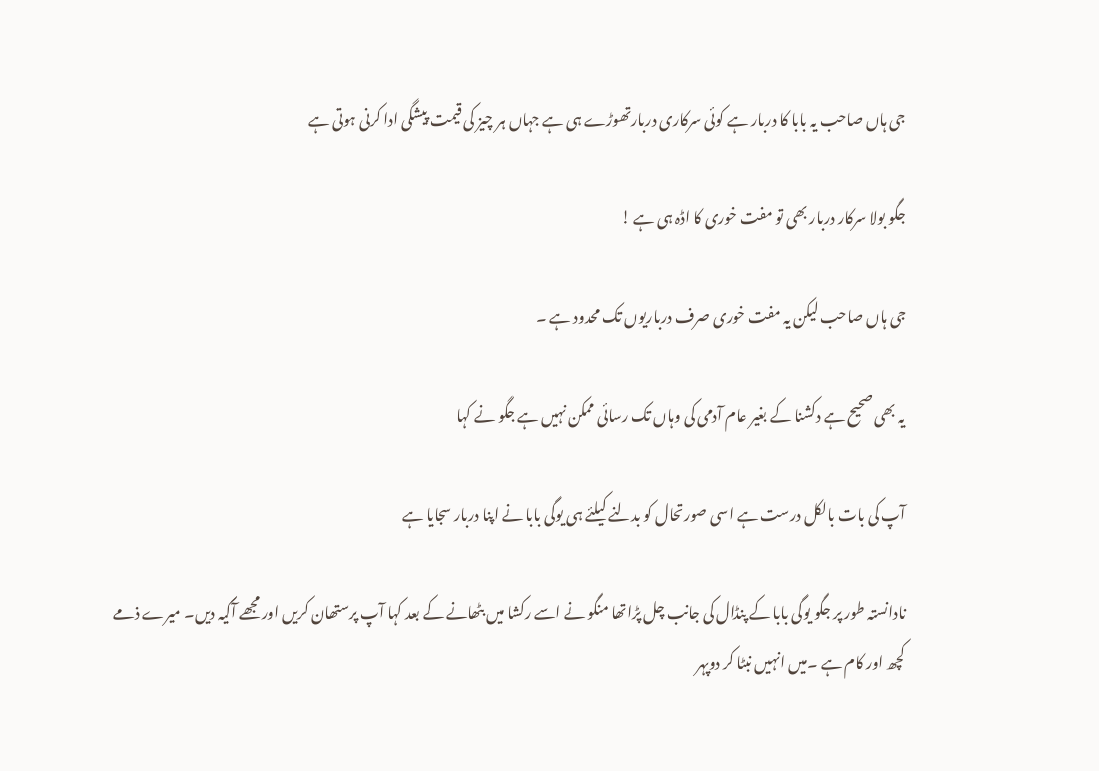جی ہاں صاحب یہ بابا کا دربار ہے کوئی سرکاری دربارتھوڑے ہی ہے جہاں ہر چیز کی قیمت پیشگی ادا کرنی ہوتی ہے

جگو بولا سرکار دربار بھی تو مفت خوری کا اڈہ ہی ہے !

جی ہاں صاحب لیکن یہ مفت خوری صرف درباریوں تک محدود ہے ۔

یہ بھی صحیح ہے دکشنا کے بغیر عام آدمی کی وہاں تک رسائی ممکن نہیں ہے جگو نے کہا

آپ کی بات بالکل درست ہے اسی صورتحال کو بدلنے کیلئے ہی یوگی بابا نے اپنا دربار سجایا ہے

نادانستہ طور پر جگو یوگی بابا کے پنڈال کی جانب چل پڑاتھا منگو نے اسے رکشا میں بٹھانے کے بعد کہا آپ پرستھان کریں اور مجھے آگیہ دیں۔ میرے ذمے کچھ اور کام ہے ۔میں انہیں نبٹا کر دوپہر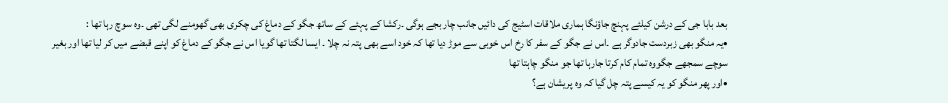بعد بابا جی کے درشن کیلئے پہنچ جاؤنگا ہماری ملاقات اسٹیج کی دائیں جانب چار بجے ہوگی ۔رکشا کے پہئے کے ساتھ جگو کے دماغ کی چکری بھی گھومنے لگی تھی ۔وہ سوچ رہا تھا :
•یہ منگو بھی زبردست جادوگر ہے ۔اس نے جگو کے سفر کا رخ اس خوبی سے موڑ دیا تھا کہ خود اسے بھی پتہ نہ چلا ۔ ایسا لگتا تھا گویا اس نے جگو کے دماغ کو اپنے قبضے میں کر لیا تھا اور بغیر سوچے سمجھے جگووہ تمام کام کرتا جارہا تھا جو منگو چاہتا تھا
•اور پھر منگو کو یہ کیسے پتہ چل گیا کہ وہ پریشان ہے؟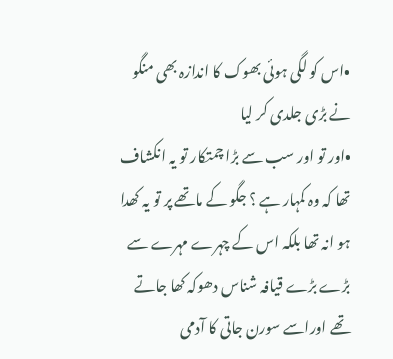•اس کو لگی ہوئی بھوک کا اندازہ بھی منگو نے بڑی جلدی کر لیا
•اور تو اور سب سے بڑا چمتکار تو یہ انکشاف تھا کہ وہ کمہار ہے ؟ جگو کے ماتھے پر تو یہ کھدا ہو انہ تھا بلکہ اس کے چہرے مہرے سے بڑے بڑے قیافہ شناس دھوکہ کھا جاتے تھے اوراسے سورن جاتی کا آدمی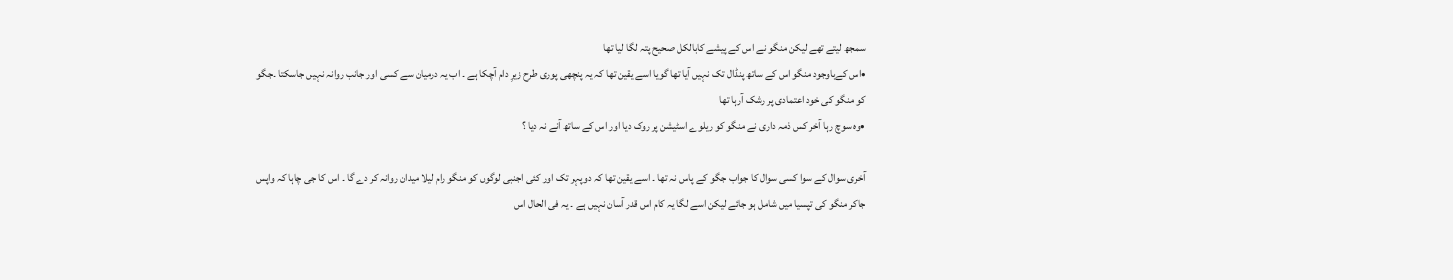سمجھ لیتے تھے لیکن منگو نے اس کے پیشے کابالکل صحیح پتہ لگا لیا تھا
•اس کےباوجود منگو اس کے ساتھ پنڈال تک نہیں آیا تھا گویا اسے یقین تھا کہ یہ پنچھی پوری طرح زیرِ دام آچکا ہے ۔ اب یہ درمیان سے کسی اور جانب روانہ نہیں جاسکتا ۔جگو کو منگو کی خود اعتمادی پر رشک آرہا تھا
•وہ سوچ رہا آخر کس ذمہ داری نے منگو کو ریلوے اسٹیشن پر روک دیا اور اس کے ساتھ آنے نہ دیا ؟

آخری سوال کے سوا کسی سوال کا جواب جگو کے پاس نہ تھا ۔ اسے یقین تھا کہ دوپہر تک اور کئی اجنبی لوگوں کو منگو رام لیلا میدان روانہ کر دے گا ۔ اس کا جی چاہا کہ واپس جاکر منگو کی تپسیا میں شامل ہو جائے لیکن اسے لگا یہ کام اس قدر آسان نہیں ہے ۔ یہ فی الحال اس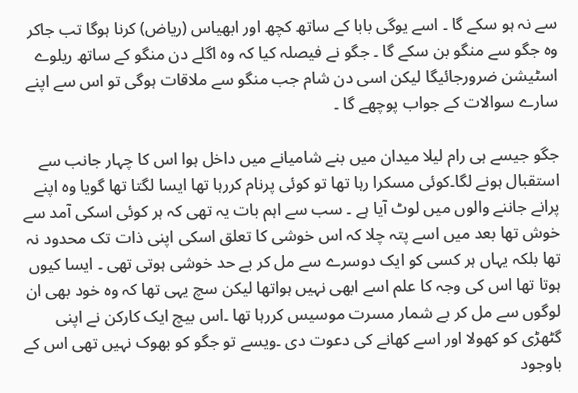سے نہ ہو سکے گا ۔ اسے یوگی بابا کے ساتھ کچھ اور ابھیاس (ریاض) کرنا ہوگا تب جاکر وہ جگو سے منگو بن سکے گا ۔ جگو نے فیصلہ کیا کہ وہ اگلے دن منگو کے ساتھ ریلوے اسٹیشن ضرورجائیگا لیکن اسی دن شام جب منگو سے ملاقات ہوگی تو اس سے اپنے سارے سوالات کے جواب پوچھے گا ۔

جگو جیسے ہی رام لیلا میدان میں بنے شامیانے میں داخل ہوا اس کا چہار جانب سے استقبال ہونے لگا۔کوئی مسکرا رہا تھا تو کوئی پرنام کررہا تھا ایسا لگتا تھا گویا وہ اپنے پرانے جاننے والوں میں لوٹ آیا ہے ۔ سب سے اہم بات یہ تھی کہ ہر کوئی اسکی آمد سے خوش تھا بعد میں اسے پتہ چلا کہ اس خوشی کا تعلق اسکی اپنی ذات تک محدود نہ تھا بلکہ یہاں ہر کسی کو ایک دوسرے سے مل کر بے حد خوشی ہوتی تھی ۔ ایسا کیوں ہوتا تھا اس کی وجہ کا علم اسے ابھی نہیں ہواتھا لیکن سچ یہی تھا کہ وہ خود بھی ان لوگوں سے مل کر بے شمار مسرت موسیس کررہا تھا ۔اس بیچ ایک کارکن نے اپنی گٹھڑی کو کھولا اور اسے کھانے کی دعوت دی ۔ویسے تو جگو کو بھوک نہیں تھی اس کے باوجود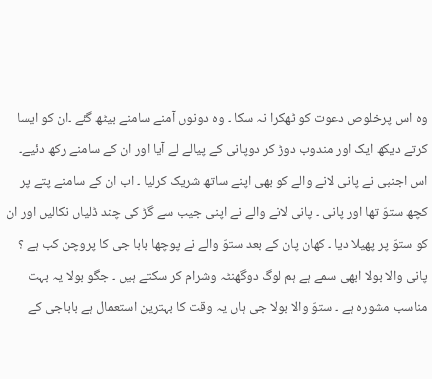وہ اس پرخلوص دعوت کو ٹھکرا نہ سکا ۔ وہ دونوں آمنے سامنے بیٹھ گئے ۔ان کو ایسا کرتے دیکھ ایک اور مندوب دوڑ کر دوپانی کے پیالے لے آیا اور ان کے سامنے رکھ دئیے۔ اس اجنبی نے پانی لانے والے کو بھی اپنے ساتھ شریک کرلیا ۔ اب ان کے سامنے پتے پر کچھ ستوّ تھا اور پانی ۔ پانی لانے والے نے اپنی جیب سے گڑ کی چند ڈلیاں نکالیں اور ان کو ستوّ پر پھیلا دیا ۔ کھان پان کے بعد ستوّ والے نے پوچھا بابا جی کا پروچن کب ہے ؟ پانی والا بولا ابھی سمے ہے ہم لوگ دوگھنٹہ وشرام کر سکتے ہیں ۔ جگو بولا یہ بہت مناسب مشورہ ہے ۔ ستوّ والا بولا جی ہاں یہ وقت کا بہترین استعمال ہے باباجی کے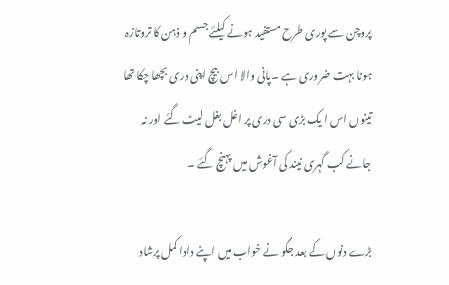پروچن سے پوری طرح مستفید ہونے کیلئے جسم و ذہن کا تروتازہ ہونا بہت ضروری ہے ۔پانی والا اس بیچ اپنی دری بچھا چکا تھا تینوں اس ا یک بڑی سی دری پر اغل بغل لیٹ گئے اور نہ جانے کب گہری نیند کی آغوش میں پہنچ گئے ۔

بڑے دنوں کے بعد جگو نے خواب میں اپنے دادا کمل پرشاد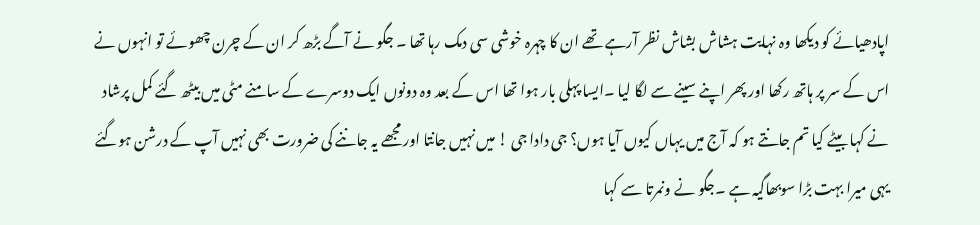اپادھیائے کو دیکھا وہ نہایت ہشاش بشاش نظر آرہے تھے ان کا چہرہ خوشی سی دمک رہا تھا ۔ جگو نے آگے بڑھ کر ان کے چرن چھوئے تو انہوں نے اس کے سر پر ہاتھ رکھا اور پھر اپنے سینے سے لگا لیا ۔ایسا پہلی بار ہوا تھا اس کے بعد وہ دونوں ایک دوسرے کے سامنے مٹی میں بیٹھ گئے کمل پرشاد نے کہا بیٹے کیا تم جانتے ہو کہ آج میں یہاں کیوں آیا ہوں؟ جی دادا جی ! میں نہیں جانتا اور مجھے یہ جاننے کی ضرورت بھی نہیں آپ کے درشن ہوگئے یہی میرا بہت بڑا سوبھاگیہ ہے ۔جگو نے ونمرتا سے کہا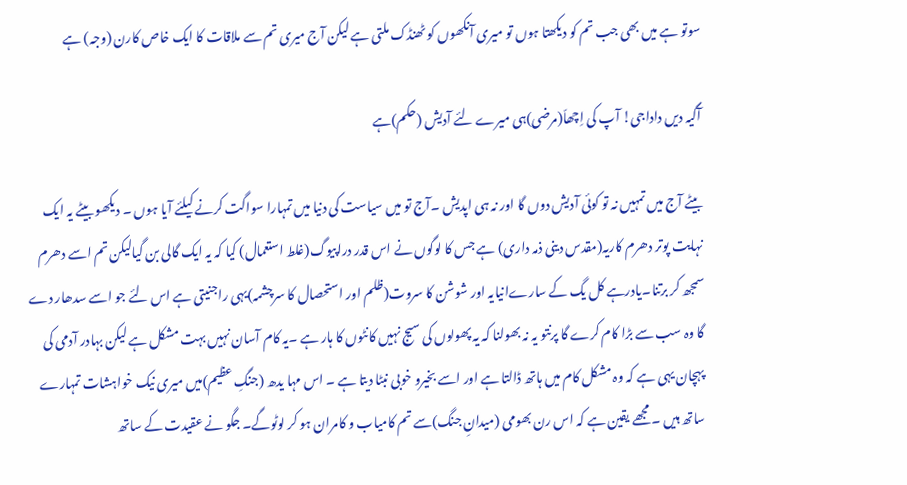سوتو ہے میں بھی جب تم کو دیکھتا ہوں تو میری آنکھوں کو ٹھنڈک ملتی ہے لیکن آج میری تم سے ملاقات کا ایک خاص کارن (وجہ) ہے

آگیہ دیں داداجی! آپ کی اِچھاّ(مرضی)ہی میرے لئے آدیش (حکم)ہے

بیٹے آج میں تمہیں نہ تو کوئی آدیش دوں گا اور نہ ہی اپدیش ۔آج تو میں سیاست کی دنیا میں تمہارا سواگت کرنے کیلئے آیا ہوں ۔ دیکھو بیٹے یہ ایک نہایت پوتر دھرم کاریہ(مقدس دینی ذمہ داری) ہے جس کا لوگوں نے اس قدر دراپیوگ(غلط استعمال) کیا کہ یہ ایک گالی بن گیالیکن تم اسے دھرم سمجھ کر برتنا۔یادرہے کل یگ کے سارےانیایہ اور شوشن کا سروت(ظلم اور استحصال کا سرچشمہ)یہی راجنیتی ہے اس لئے جو اسے سدھار دے گا وہ سب سے بڑا کام کرے گا پرنتو یہ نہ بھولنا کہ یہ پھولوں کی سیج نہیں کانٹوں کا ہار ہے ۔یہ کام آسان نہیں بہت مشکل ہے لیکن بہادر آدمی کی پہچان یہی ہے کہ وہ مشکل کام میں ہاتھ ڈالتا ہے اور اسے بخیرو خوبی نبٹا دیتا ہے ۔ اس مہا یدھ (جنگِ عظیم)میں میری نیک خواہشات تمہارے ساتھ ہیں ۔ مجھے یقین ہے کہ اس رن بھومی (میدانِ جنگ)سے تم کامیاب و کامران ہو کر لوٹوگے۔ جگو نے عقیدت کے ساتھ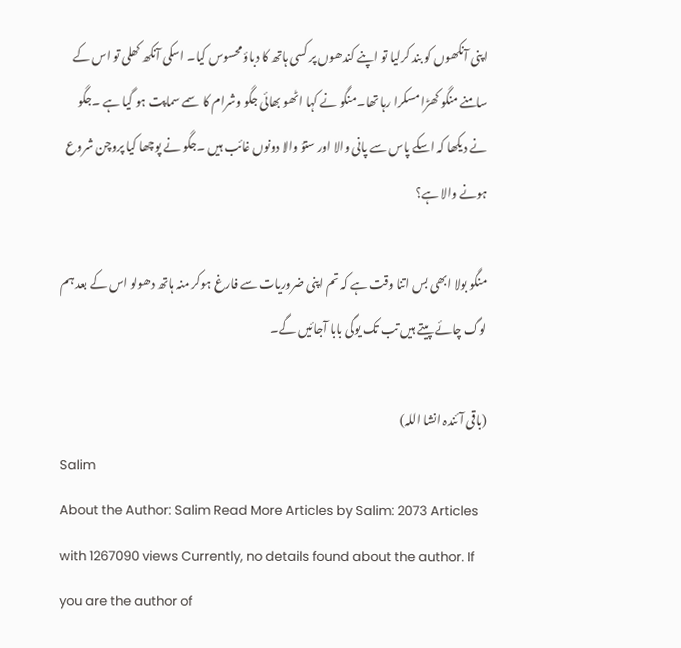اپنی آنکھوں کو بند کرلیا تو اپنے کندھوں پر کسی ہاتھ کا دباؤ محسوس کیا۔ اسکی آنکھ کھلی تو اس کے سامنے منگو کھڑا مسکرا رہا تھا۔منگو نے کہا اٹھو بھائی جگو وشرام کا سمے سماپت ہو گیا ہے ۔جگو نے دیکھا کہ اسکے پاس سے پانی والا اور ستوّ والا دونوں غائب ہیں ۔جگو نے پوچھا کیا پروچن شروع ہونے والا ہے؟

منگو بولا ابھی بس اتنا وقت ہے کہ تم اپنی ضروریات سے فارغ ہوکر منہ ہاتھ دھولو اس کے بعد ہم لوگ چائے پیتے ہیں تب تک یوگی بابا آجائیں گے۔

(باقی آئندہ انشا اللہ)
Salim
About the Author: Salim Read More Articles by Salim: 2073 Articles with 1267090 views Currently, no details found about the author. If you are the author of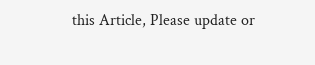this Article, Please update or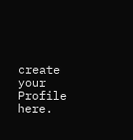create your Profile here.